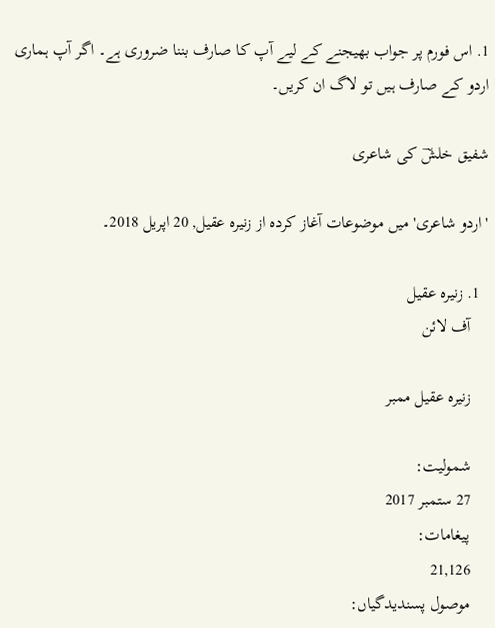1. اس فورم پر جواب بھیجنے کے لیے آپ کا صارف بننا ضروری ہے۔ اگر آپ ہماری اردو کے صارف ہیں تو لاگ ان کریں۔

شفیق خلشؔ کی شاعری

'اردو شاعری' میں موضوعات آغاز کردہ از زنیرہ عقیل, 20 اپریل 2018۔

  1. زنیرہ عقیل
    آف لائن

    زنیرہ عقیل ممبر

    شمولیت:
    27 ستمبر 2017
    پیغامات:
    21,126
    موصول پسندیدگیاں: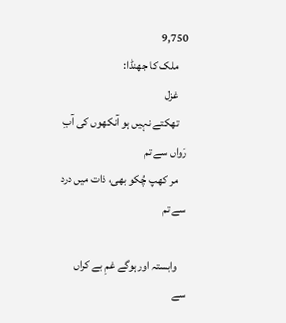9,750
    ملک کا جھنڈا:
    غزل
    تھکتے نہیں ہو آنکھوں کی آبِ رَواں سے تم
    مر کھپ چُکو بھی، ذات میں درد سے تم

    وابستہ اورہوگے غمِ بے کراں سے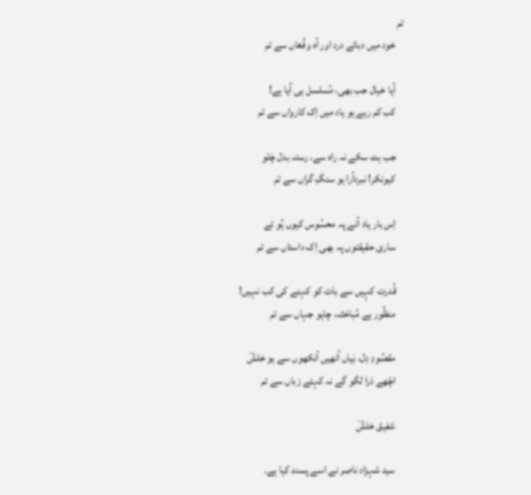تم
    خود میں دبائے درد اور آہ وفُغاں سے تم

    آیا خیال جب بھی، مُسلسل ہی آیا ہے!
    کب کم رہے ہو یاد میں اِک کارواں سے تم

    جب ہٹ سکے نہ راہ سے، رستہ بدل چَلو
    کیونکر! نبردآرا ہو سنگِ گراں سے تم

    اِس بار یاد آنے پہ محسُوس کیوں ہُو ئے
    ساری حقیقتوں پہ بھی اِک داستاں سے تم

    قُدرت کہِیں سے بات کو کہنے کی کب نہیں!
    منظُور ہے مُباحَثہ، چاہو جہاں سے تم

    مقصُودِ دِل، بَیاں اُنھیں آنکھوں سے ہو خلشؔ
    اچّھے ذرا لگو گے نہ کہتے زباں سے تم

    شفیق خلشؔ

    سید شہزاد ناصر نے اسے پسند کیا ہے۔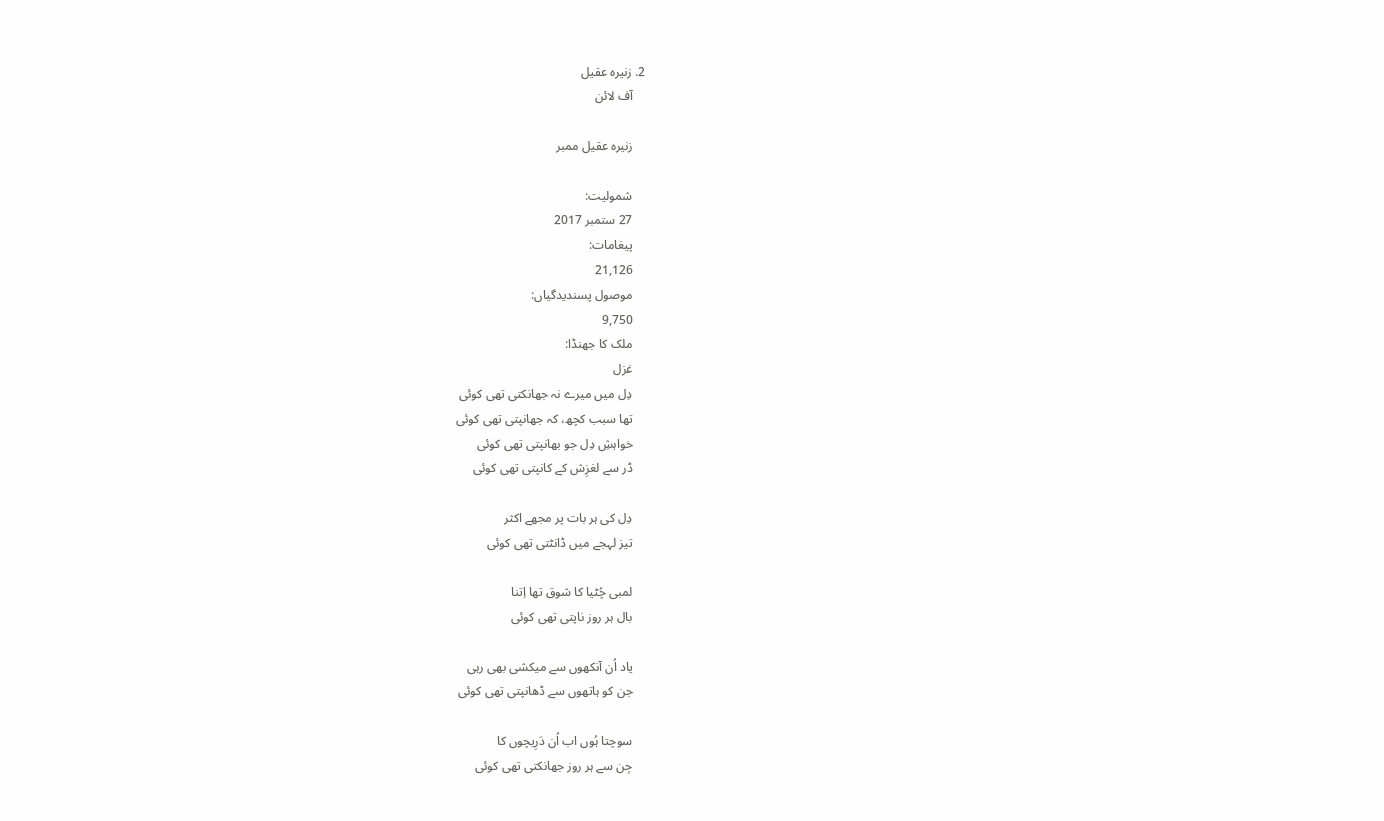2. زنیرہ عقیل
    آف لائن

    زنیرہ عقیل ممبر

    شمولیت:
    27 ستمبر 2017
    پیغامات:
    21,126
    موصول پسندیدگیاں:
    9,750
    ملک کا جھنڈا:
    غزل
    دِل میں میرے نہ جھانکتی تھی کوئی
    تھا سبب کچھ، کہ جھانپتی تھی کوئی
    خواہشِ دِل جو بھانپتی تھی کوئی
    ڈر سے لغزِش کے کانپتی تھی کوئی

    دِل کی ہر بات پر مجھے اکثر
    تیز لہجے میں ڈانٹتی تھی کوئی

    لمبی چُٹیا کا شوق تھا اِتنا
    بال ہر روز ناپتی تھی کوئی

    یاد اُن آنکھوں سے میکشی بھی رہی
    جن کو ہاتھوں سے ڈھانپتی تھی کوئی

    سوچتا ہُوں اب اُن دَرِیچوں کا
    جِن سے ہر روز جھانکتی تھی کوئی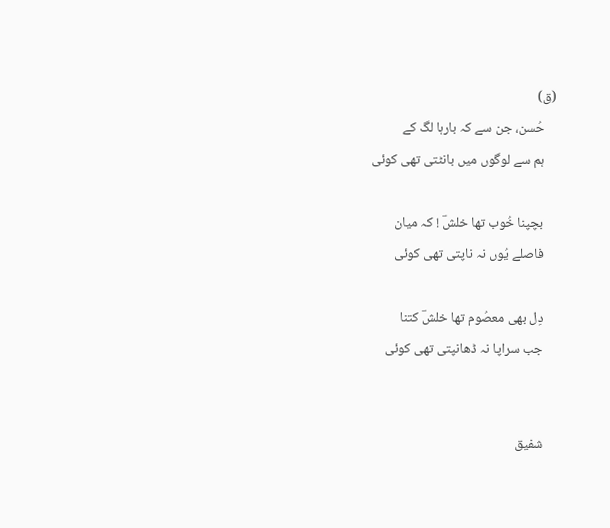(ق)
    حُسن، جن سے کہ بارہا لگ کے
    ہم سے لوگوں میں بانٹتی تھی کوئی

    بچپنا خُوب تھا خلشؔ ! کہ میان
    فاصلے یُوں نہ ناپتی تھی کوئی

    دِل بھی معصُوم تھا خلشؔ کتنا
    جب سراپا نہ ڈھانپتی تھی کوئی


    شفیق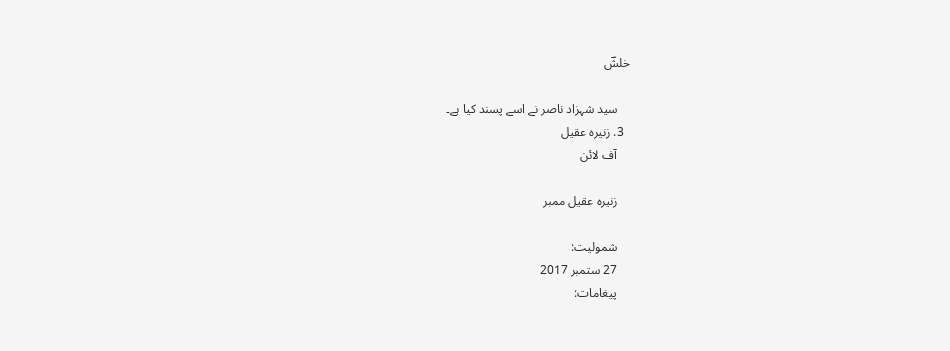خلشؔ

    سید شہزاد ناصر نے اسے پسند کیا ہے۔
  3. زنیرہ عقیل
    آف لائن

    زنیرہ عقیل ممبر

    شمولیت:
    27 ستمبر 2017
    پیغامات: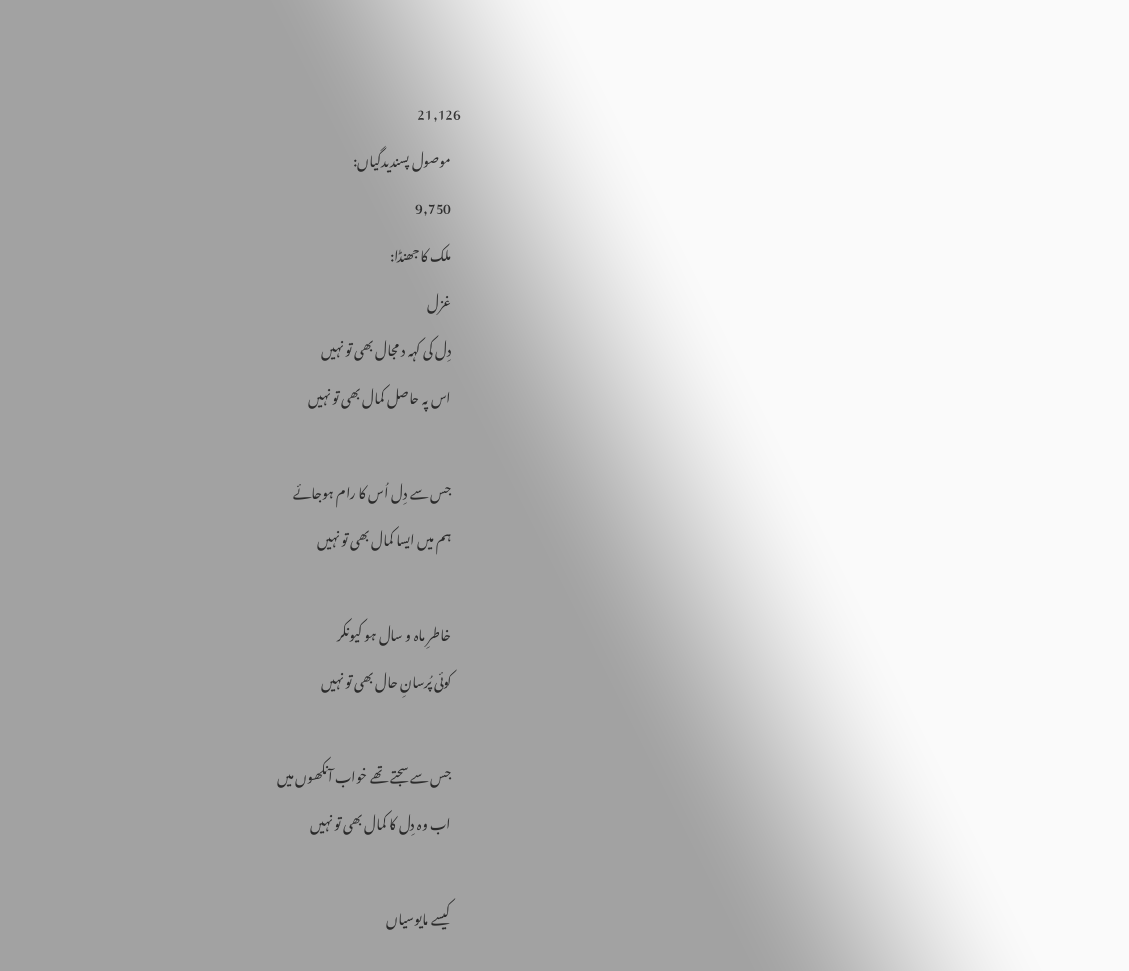21,126
    موصول پسندیدگیاں:
    9,750
    ملک کا جھنڈا:
    غزل
    دِل کی کہہ د مجال بھی تو نہیں
    اس پہ حاصل کمال بھی تو نہیں

    جس سے دِل اُس کا رام ہوجائے
    ہم میں ایسا کمال بھی تو نہیں

    خاطرِ ماہ و سال ہو کیونکر
    کوئی پُرسانِ حال بھی تو نہیں

    جس سے سجتے تھے خواب آنکھوں میں
    اب وہ دِل کا کمال بھی تو نہیں

    کیسے مایوسیاں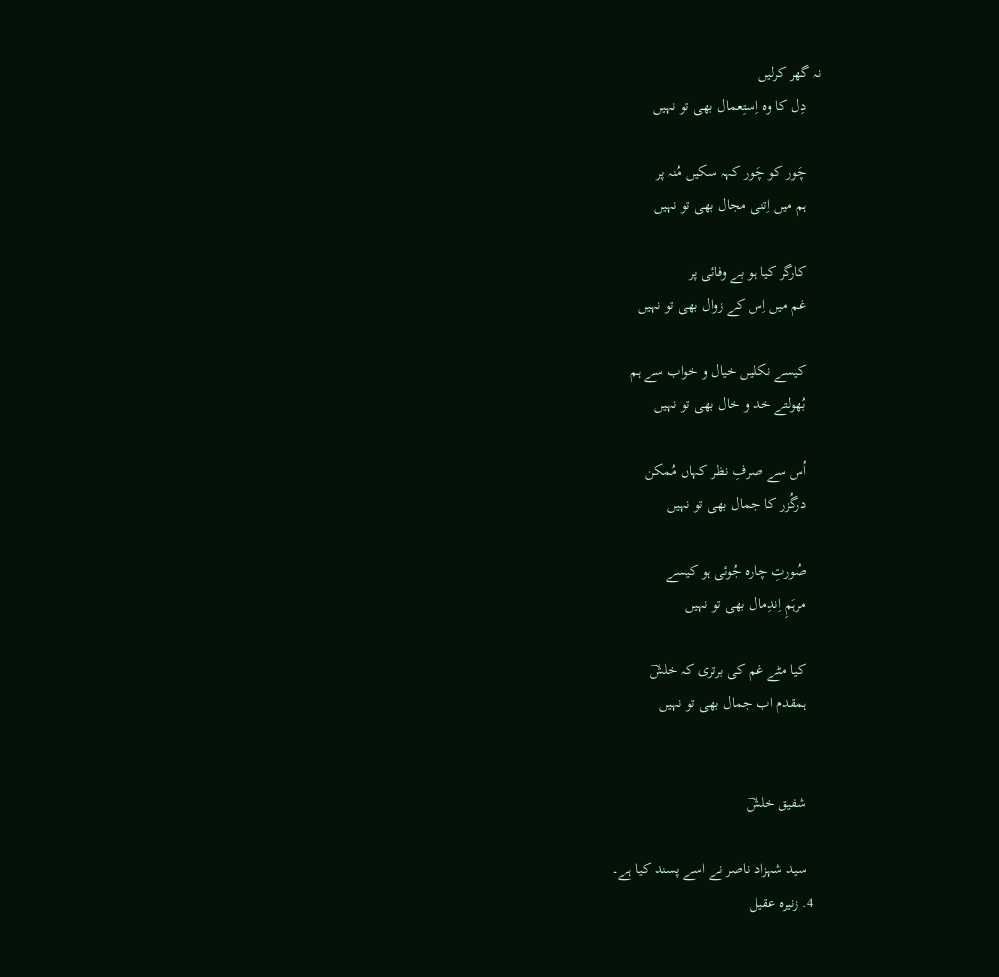نہ گھر کرلیں
    دِل کا وہ اِستِعمال بھی تو نہیں

    چَور کو چَور کہہ سکیں مُنہ پر
    ہم میں اِتنی مجال بھی تو نہیں

    کارگر کیا ہو بے وفائی پر
    غم میں اِس کے زوال بھی تو نہیں

    کیسے نکلیں خیال و خواب سے ہم
    بُھولتے خد و خال بھی تو نہیں

    اُس سے صرفِ نظر کہاں مُمکن
    درگُزر کا جمال بھی تو نہیں

    صُورتِ چارہ جُوئی ہو کیسے
    مرہَمِ اِندِمال بھی تو نہیں

    کیا مٹے غم کی برتری کہ خلشؔ
    ہمقدم اب جمال بھی تو نہیں


    شفیق خلشؔ

    سید شہزاد ناصر نے اسے پسند کیا ہے۔
  4. زنیرہ عقیل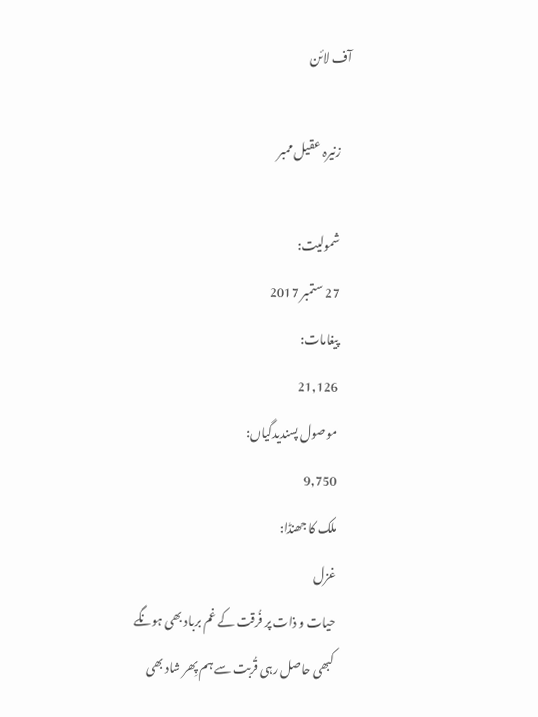آف لائن

    زنیرہ عقیل ممبر

    شمولیت:
    27 ستمبر 2017
    پیغامات:
    21,126
    موصول پسندیدگیاں:
    9,750
    ملک کا جھنڈا:
    غزل
    حیات و ذات پر فُرقت کے غم برباد بھی ہونگے
    کبھی حاصل رہی قُربت سے ہم پِھر شاد بھی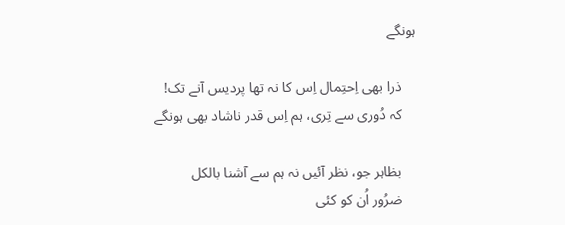ہونگے

    ذرا بھی اِحتِمال اِس کا نہ تھا پردیس آنے تک!
    کہ دُوری سے تِری، ہم اِس قدر ناشاد بھی ہونگے

    بظاہر جو، نظر آئیں نہ ہم سے آشنا بالکل
    ضرُور اُن کو کئی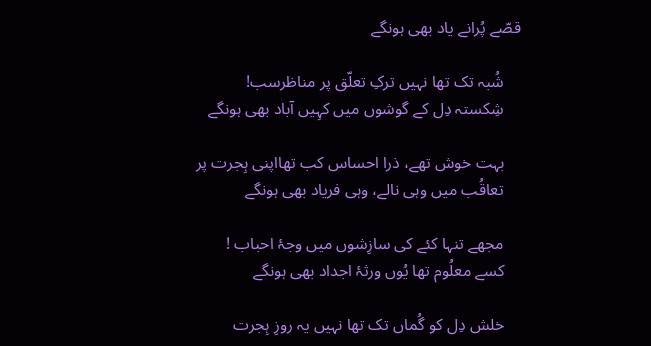قصّے پُرانے یاد بھی ہونگے

    شُبہ تک تھا نہیں ترکِ تعلّق پر مناظرسب!
    شِکستہ دِل کے گوشوں میں کہِیں آباد بھی ہونگے

    بہت خوش تھے، ذرا احساس کب تھااپنی ہِجرت پر
    تعاقُب میں وہی نالے، وہی فریاد بھی ہونگے

    مجھے تنہا کئے کی سازِشوں میں وجۂ احباب !
    کسے معلُوم تھا یُوں ورثۂ اجداد بھی ہونگے

    خلش دِل کو گُماں تک تھا نہیں یہ روزِ ہِجرت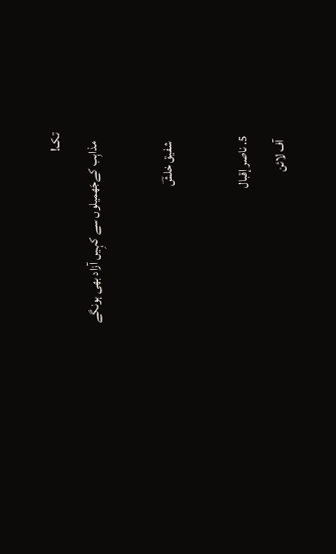تک!
    مذاہِب کےجَھمیلوں سے کہِیں آزاد بھی ہونگے

    شفیق خلشؔ

  5. ناصر إقبال
    آف لائن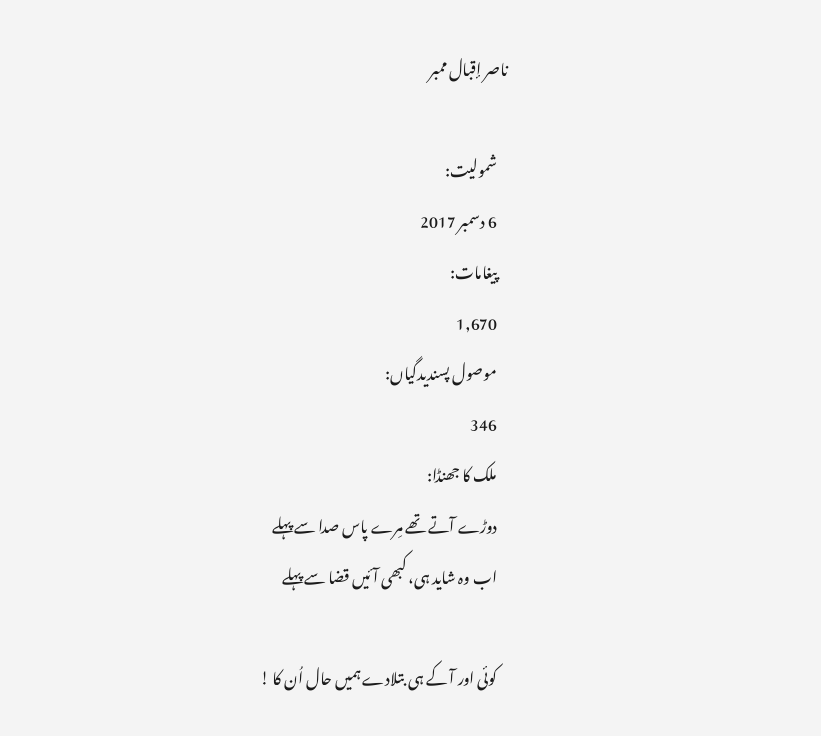ناصر إقبال ممبر

    شمولیت:
    6 دسمبر 2017
    پیغامات:
    1,670
    موصول پسندیدگیاں:
    346
    ملک کا جھنڈا:
    دوڑے آتے تھے مِرے پاس صدا سے پہلے
    اب وہ شاید ہی، کبھی آئیں قضا سے پہلے

    کوئی اور آ کے ہی بتلادے ہمیں حال اُن کا !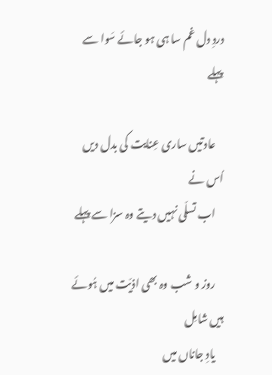دردِ دل غم سا ہی ہو جائے سَوا سے پہلے

    عادتیں ساری عِنایت کی بدل دیں اُس نے
    اب تسلّی نہیں دیتے وہ سزا سے پہلے

    روز و شب وہ بھی اذیّت میں ہُوئے ہیں شامِل
    یادِ جاناں میں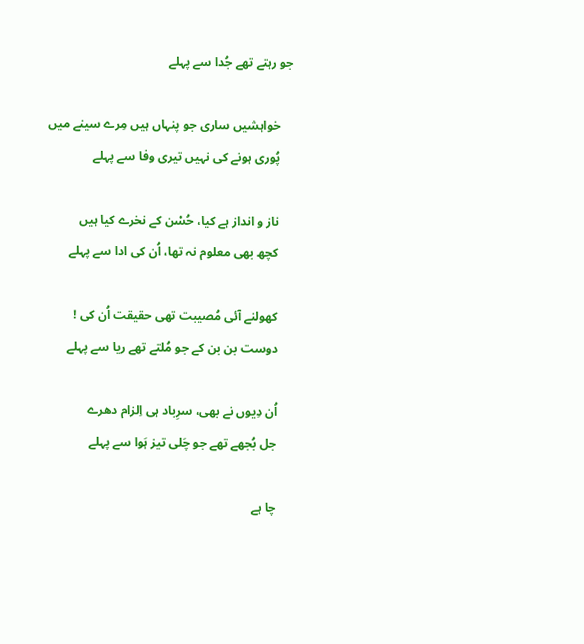جو رہتے تھے جُدا سے پہلے

    خواہشیں ساری جو پنہاں ہیں مِرے سینے میں
    پُوری ہونے کی نہیں تیری وفا سے پہلے

    ناز و انداز ہے کیا، حُسْن کے نخرے کیا ہیں
    کچھ بھی معلوم نہ تھا، اُن کی ادا سے پہلے

    کھولنے آئی مُصیبت تھی حقیقت اُن کی !
    دوست بن بن کے جو مُلتے تھے ریا سے پہلے

    اُن دِیوں نے بھی، سرِباد ہی اِلزام دھرے
    جل بُجھے تھے جو چَلی تیز ہَوا سے پہلے

    چا ہے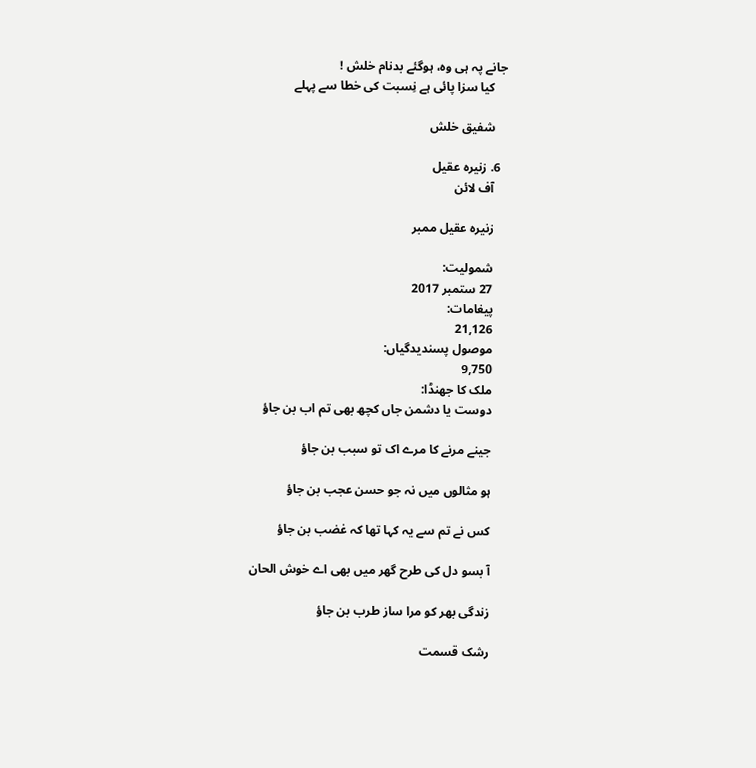جانے پہ ہی وہ، ہوگئے بدنام خلش !
    کیا سزا پائی ہے نِسبت کی خطا سے پہلے

    شفیق خلش

  6. زنیرہ عقیل
    آف لائن

    زنیرہ عقیل ممبر

    شمولیت:
    27 ستمبر 2017
    پیغامات:
    21,126
    موصول پسندیدگیاں:
    9,750
    ملک کا جھنڈا:
    دوست یا دشمن جاں کچھ بھی تم اب بن جاؤ

    جینے مرنے کا مرے اک تو سبب بن جاؤ

    ہو مثالوں میں نہ جو حسن عجب بن جاؤ

    کس نے تم سے یہ کہا تھا کہ غضب بن جاؤ

    آ بسو دل کی طرح گھر میں بھی اے خوش الحان

    زندگی بھر کو مرا ساز طرب بن جاؤ

    رشک قسمت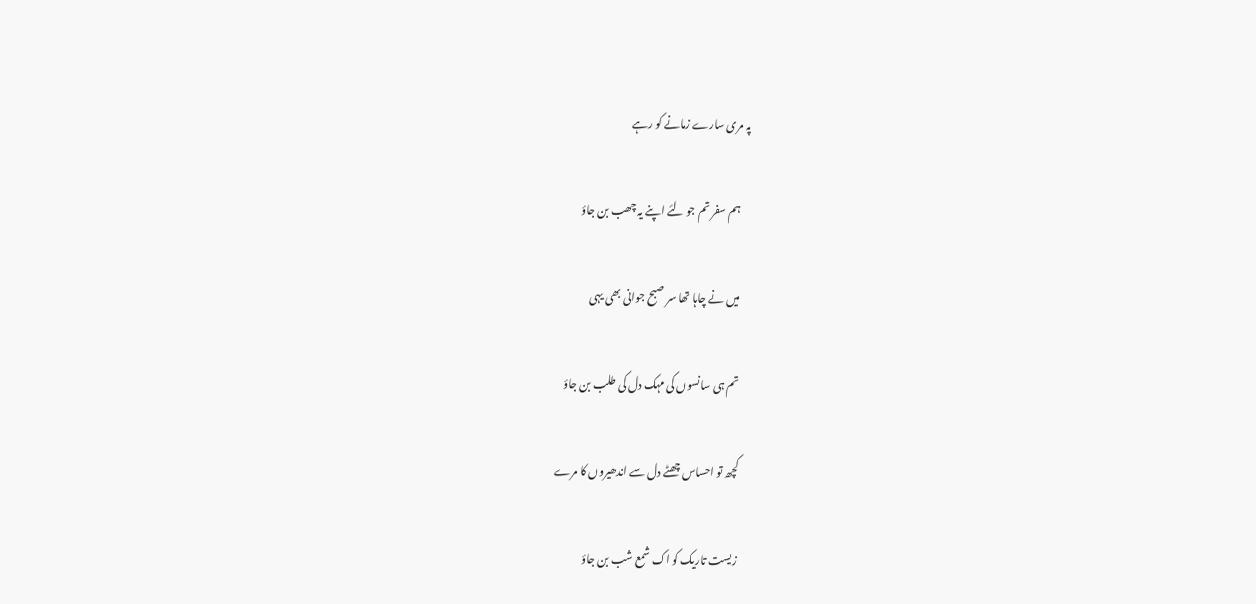پہ مری سارے زمانے کو رہے

    ہم سفر تم جو لئے اپنے یہ چھب بن جاؤ

    میں نے چاہا تھا سر صبح جوانی بھی یہی

    تم ہی سانسوں کی مہک دل کی طلب بن جاؤ

    کچھ تو احساس چھٹے دل سے اندھیروں کا مرے

    زیست تاریک کو اک شمع شب بن جاؤ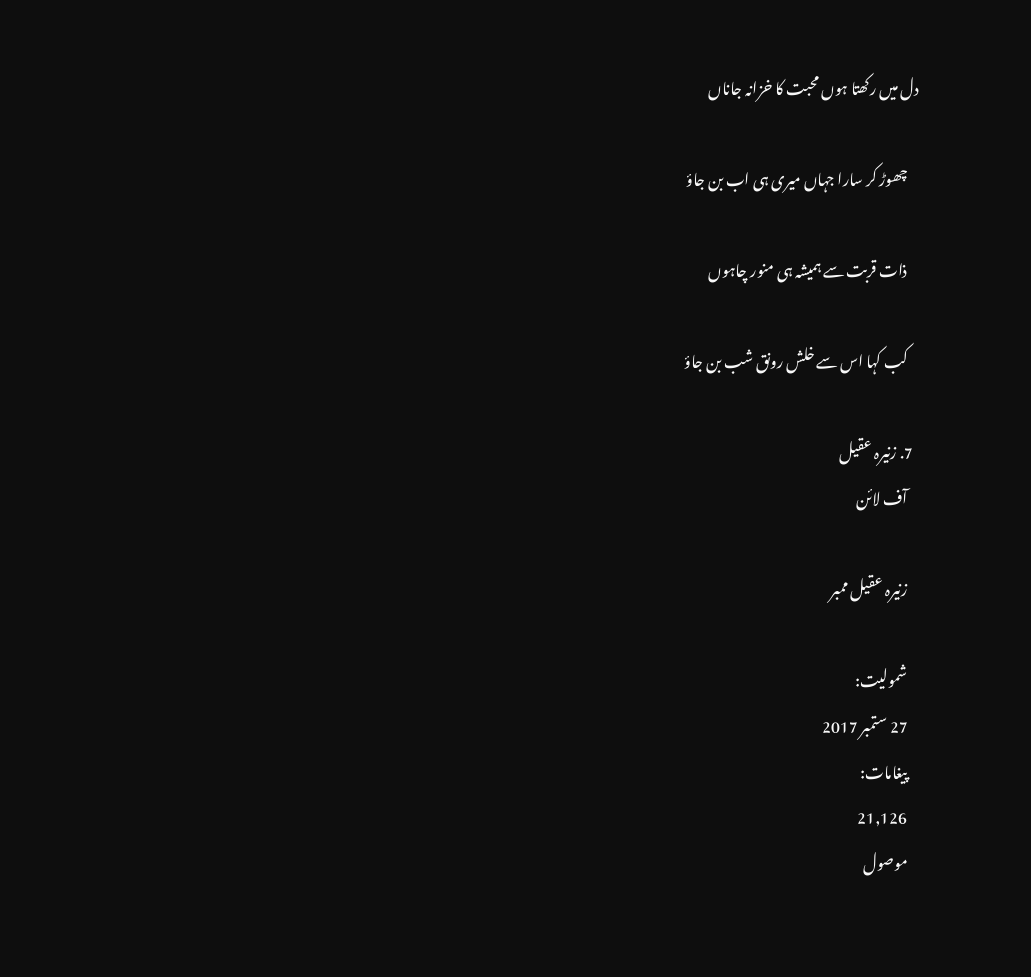دل میں رکھتا ہوں محبت کا خزانہ جاناں

    چھوڑ کر سارا جہاں میری ہی اب بن جاؤ

    ذات قربت سے ہمیشہ ہی منور چاہوں

    کب کہا اس سے خلش رونق شب بن جاؤ

  7. زنیرہ عقیل
    آف لائن

    زنیرہ عقیل ممبر

    شمولیت:
    27 ستمبر 2017
    پیغامات:
    21,126
    موصول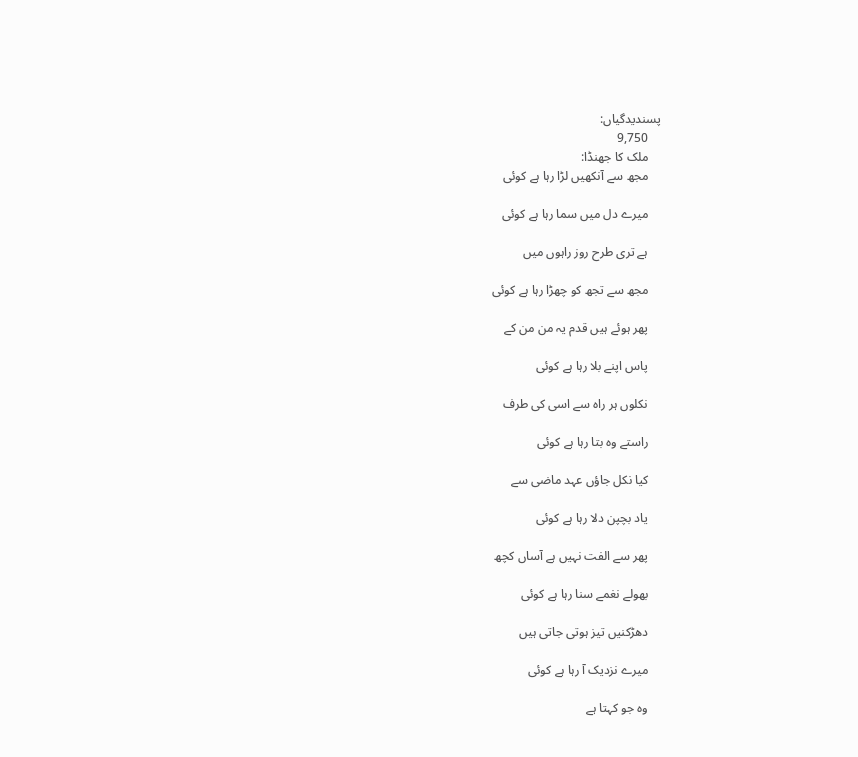پسندیدگیاں:
    9,750
    ملک کا جھنڈا:
    مجھ سے آنکھیں لڑا رہا ہے کوئی

    میرے دل میں سما رہا ہے کوئی

    ہے تری طرح روز راہوں میں

    مجھ سے تجھ کو چھڑا رہا ہے کوئی

    پھر ہوئے ہیں قدم یہ من من کے

    پاس اپنے بلا رہا ہے کوئی

    نکلوں ہر راہ سے اسی کی طرف

    راستے وہ بتا رہا ہے کوئی

    کیا نکل جاؤں عہد ماضی سے

    یاد بچپن دلا رہا ہے کوئی

    پھر سے الفت نہیں ہے آساں کچھ

    بھولے نغمے سنا رہا ہے کوئی

    دھڑکنیں تیز ہوتی جاتی ہیں

    میرے نزدیک آ رہا ہے کوئی

    وہ جو کہتا ہے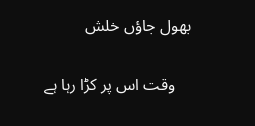بھول جاؤں خلش

    وقت اس پر کڑا رہا ہے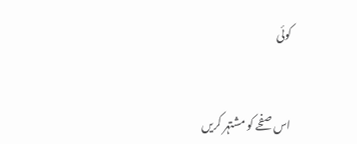کوئی


اس صفحے کو مشتہر کریں